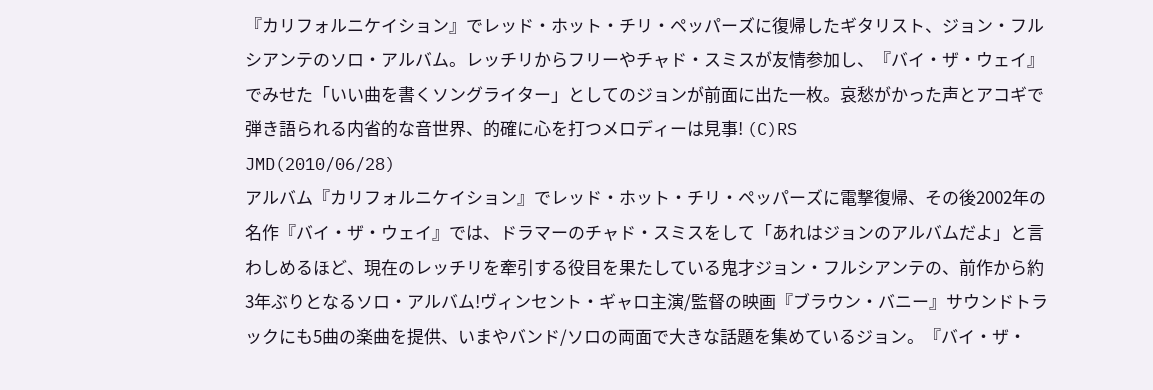『カリフォルニケイション』でレッド・ホット・チリ・ペッパーズに復帰したギタリスト、ジョン・フルシアンテのソロ・アルバム。レッチリからフリーやチャド・スミスが友情参加し、『バイ・ザ・ウェイ』でみせた「いい曲を書くソングライター」としてのジョンが前面に出た一枚。哀愁がかった声とアコギで弾き語られる内省的な音世界、的確に心を打つメロディーは見事! (C)RS
JMD(2010/06/28)
アルバム『カリフォルニケイション』でレッド・ホット・チリ・ペッパーズに電撃復帰、その後2002年の名作『バイ・ザ・ウェイ』では、ドラマーのチャド・スミスをして「あれはジョンのアルバムだよ」と言わしめるほど、現在のレッチリを牽引する役目を果たしている鬼才ジョン・フルシアンテの、前作から約3年ぶりとなるソロ・アルバム!ヴィンセント・ギャロ主演/監督の映画『ブラウン・バニー』サウンドトラックにも5曲の楽曲を提供、いまやバンド/ソロの両面で大きな話題を集めているジョン。『バイ・ザ・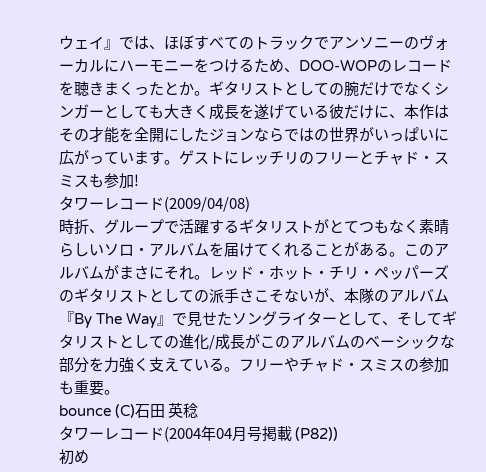ウェイ』では、ほぼすべてのトラックでアンソニーのヴォーカルにハーモニーをつけるため、DOO-WOPのレコードを聴きまくったとか。ギタリストとしての腕だけでなくシンガーとしても大きく成長を遂げている彼だけに、本作はその才能を全開にしたジョンならではの世界がいっぱいに広がっています。ゲストにレッチリのフリーとチャド・スミスも参加!
タワーレコード(2009/04/08)
時折、グループで活躍するギタリストがとてつもなく素晴らしいソロ・アルバムを届けてくれることがある。このアルバムがまさにそれ。レッド・ホット・チリ・ペッパーズのギタリストとしての派手さこそないが、本隊のアルバム『By The Way』で見せたソングライターとして、そしてギタリストとしての進化/成長がこのアルバムのベーシックな部分を力強く支えている。フリーやチャド・スミスの参加も重要。
bounce (C)石田 英稔
タワーレコード(2004年04月号掲載 (P82))
初め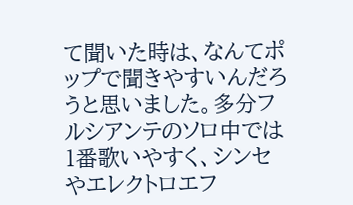て聞いた時は、なんてポップで聞きやすいんだろうと思いました。多分フルシアンテのソロ中では1番歌いやすく、シンセやエレクトロエフ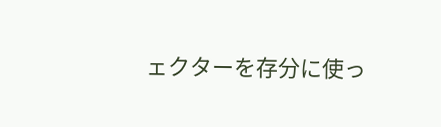ェクターを存分に使っ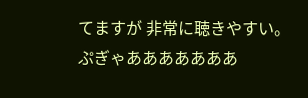てますが 非常に聴きやすい。
ぷぎゃあああああああ